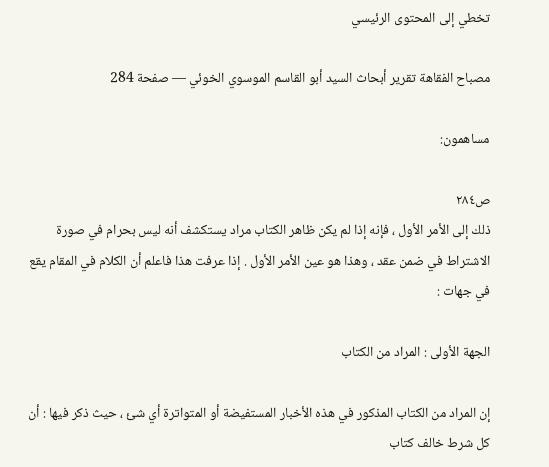تخطي إلى المحتوى الرئيسي

مصباح الفقاهة تقرير أبحاث السيد أبو القاسم الموسوي الخوئي — صفحة 284

مساهمون:

ص٢٨٤
ذلك إلى الأمر الأول ، فإنه إذا لم يكن ظاهر الكتاب مراد يستكشف أنه ليس بحرام في صورة الاشتراط في ضمن عقد ، وهذا هو عين الأمر الأول . إذا عرفت هذا فاعلم أن الكلام في المقام يقع في جهات :

الجهة الأولى : المراد من الكتاب

إن المراد من الكتاب المذكور في هذه الأخبار المستفيضة أو المتواترة أي شئ ، حيث ذكر فيها : أن كل شرط خالف كتاب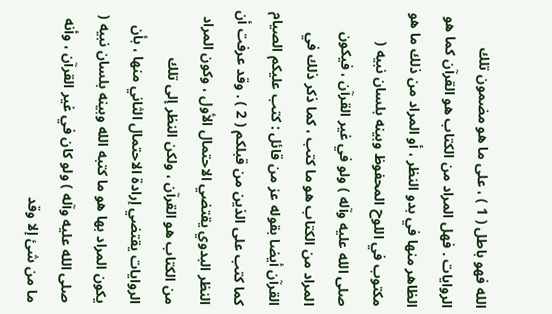الله فهو باطل ( 1 ) ، على ما هو مضمون تلك الروايات . فهل المراد من الكتاب هو القرآن كما هو الظاهر منها في بدو النظر ، أو المراد من ذلك ما هو مكتوب في اللوح المحفوظ وبينه بلسان نبيه ( صلى الله عليه وآله ) ولو في غير القرآن ، فيكون المراد من الكتاب هو ما كتب ، كما ذكر ذلك في القرآن أيضا بقوله عز من قائل : كتب عليكم الصيام كما كتب على الذين من قبلكم ( 2 ) . وقد عرفت أن النظر البدوي يقتضي الاحتمال الأول ، وكون المراد من الكتاب هو القرآن ، ولكن النظر إلى تلك الروايات يقتضي إرادة الاحتمال الثاني منها ، بأن يكون المراد بها هو ما كتبه الله وبينه بلسان نبيه ( صلى الله عليه وآله ) ولو كان في غير القرآن ، وأنه ما من شئ إلا وقد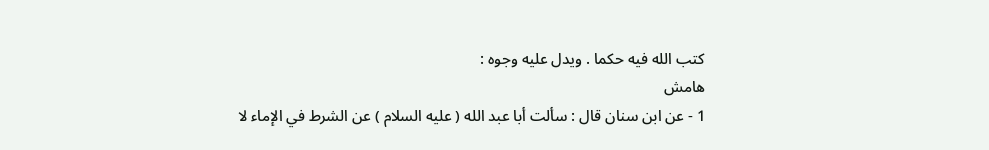كتب الله فيه حكما . ويدل عليه وجوه :
هامش
1 - عن ابن سنان قال : سألت أبا عبد الله ( عليه السلام ) عن الشرط في الإماء لا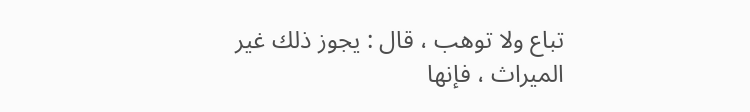تباع ولا توهب ، قال : يجوز ذلك غير الميراث ، فإنها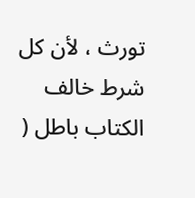تورث ، لأن كل شرط خالف الكتاب باطل (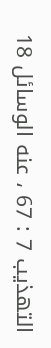التهذيب 7 : 67 ، عنه الوسائل 18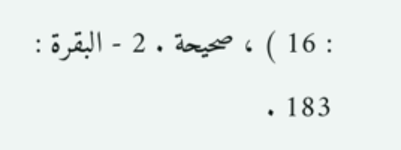: 16 ) ، صحيحة . 2 - البقرة : 183 .